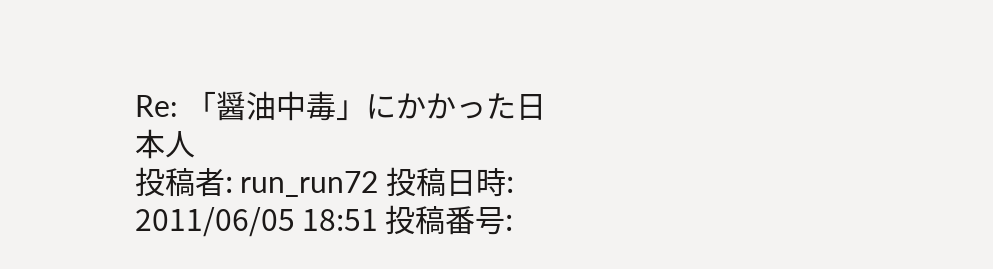Re: 「醤油中毒」にかかった日本人
投稿者: run_run72 投稿日時: 2011/06/05 18:51 投稿番号: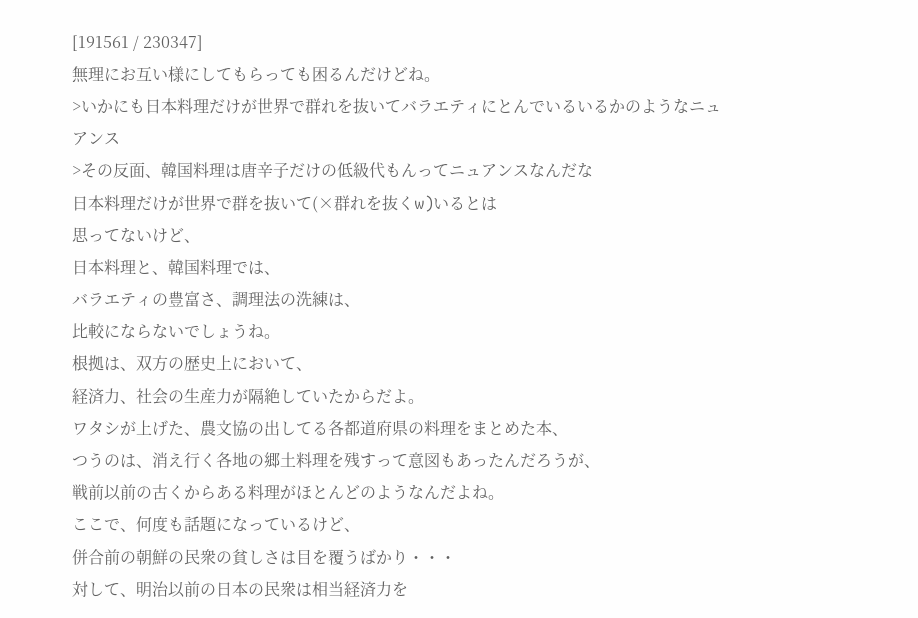[191561 / 230347]
無理にお互い様にしてもらっても困るんだけどね。
>いかにも日本料理だけが世界で群れを抜いてバラエティにとんでいるいるかのようなニュアンス
>その反面、韓国料理は唐辛子だけの低級代もんってニュアンスなんだな
日本料理だけが世界で群を抜いて(×群れを抜くw)いるとは
思ってないけど、
日本料理と、韓国料理では、
バラエティの豊富さ、調理法の洗練は、
比較にならないでしょうね。
根拠は、双方の歴史上において、
経済力、社会の生産力が隔絶していたからだよ。
ワタシが上げた、農文協の出してる各都道府県の料理をまとめた本、
つうのは、消え行く各地の郷土料理を残すって意図もあったんだろうが、
戦前以前の古くからある料理がほとんどのようなんだよね。
ここで、何度も話題になっているけど、
併合前の朝鮮の民衆の貧しさは目を覆うばかり・・・
対して、明治以前の日本の民衆は相当経済力を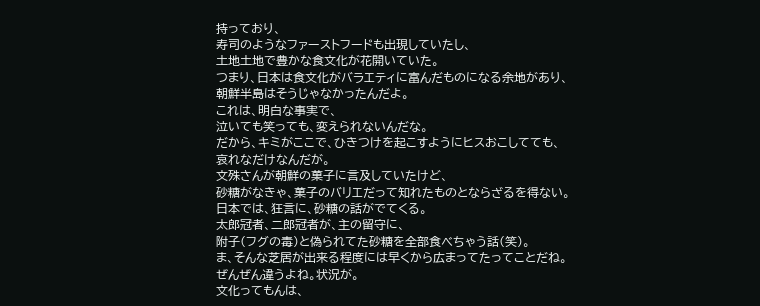持っており、
寿司のようなファーストフードも出現していたし、
土地土地で豊かな食文化が花開いていた。
つまり、日本は食文化がバラエティに富んだものになる余地があり、
朝鮮半島はそうじゃなかったんだよ。
これは、明白な事実で、
泣いても笑っても、変えられないんだな。
だから、キミがここで、ひきつけを起こすようにヒスおこしてても、
哀れなだけなんだが。
文殊さんが朝鮮の菓子に言及していたけど、
砂糖がなきゃ、菓子のバリエだって知れたものとならざるを得ない。
日本では、狂言に、砂糖の話がでてくる。
太郎冠者、二郎冠者が、主の留守に、
附子(フグの毒)と偽られてた砂糖を全部食べちゃう話(笑)。
ま、そんな芝居が出来る程度には早くから広まってたってことだね。
ぜんぜん違うよね。状況が。
文化ってもんは、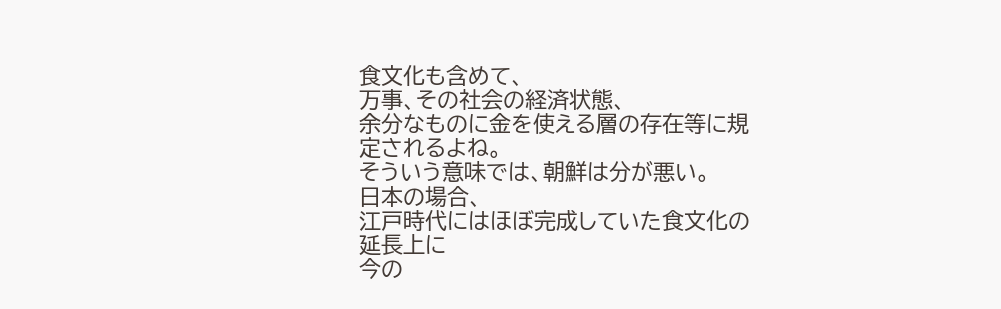食文化も含めて、
万事、その社会の経済状態、
余分なものに金を使える層の存在等に規定されるよね。
そういう意味では、朝鮮は分が悪い。
日本の場合、
江戸時代にはほぼ完成していた食文化の延長上に
今の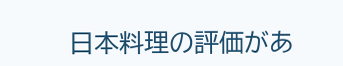日本料理の評価があ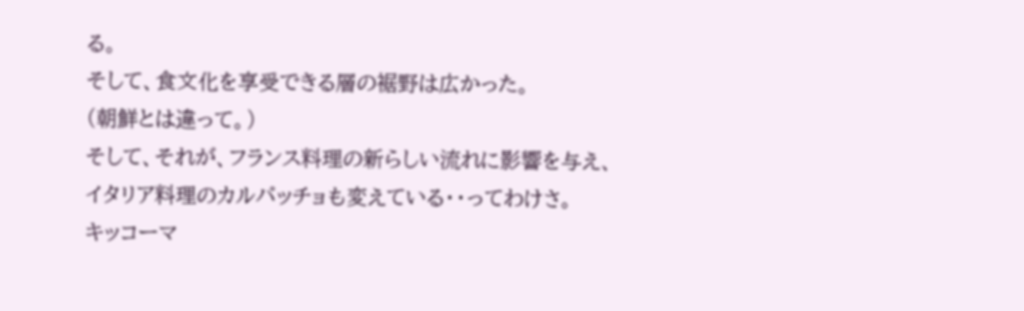る。
そして、食文化を享受できる層の裾野は広かった。
(朝鮮とは違って。)
そして、それが、フランス料理の新らしい流れに影響を与え、
イタリア料理のカルパッチョも変えている・・ってわけさ。
キッコーマ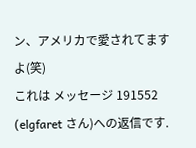ン、アメリカで愛されてますよ(笑)
これは メッセージ 191552 (elgfaret さん)への返信です.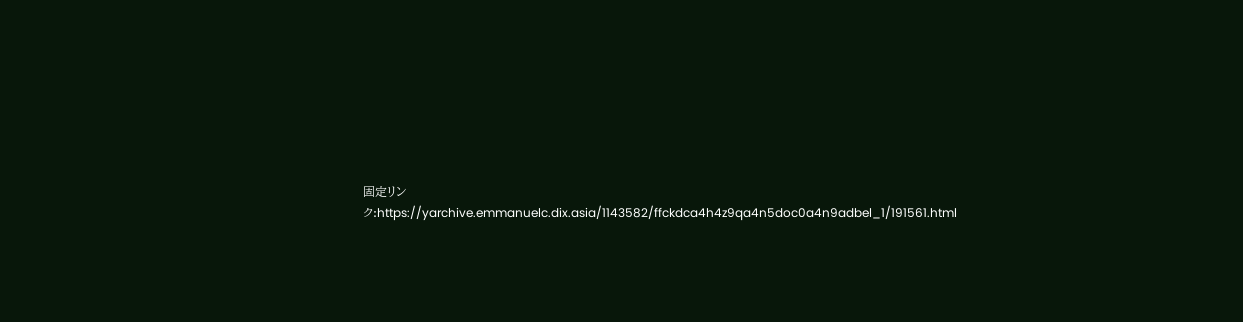固定リンク:https://yarchive.emmanuelc.dix.asia/1143582/ffckdca4h4z9qa4n5doc0a4n9adbel_1/191561.html